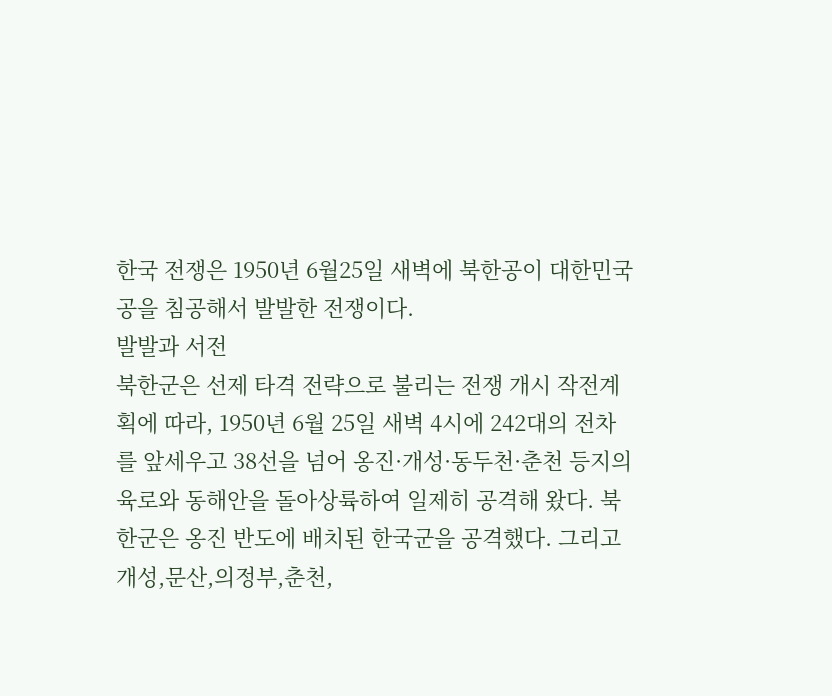한국 전쟁은 1950년 6월25일 새벽에 북한공이 대한민국공을 침공해서 발발한 전쟁이다.
발발과 서전
북한군은 선제 타격 전략으로 불리는 전쟁 개시 작전계획에 따라, 1950년 6월 25일 새벽 4시에 242대의 전차를 앞세우고 38선을 넘어 옹진·개성·동두천·춘천 등지의 육로와 동해안을 돌아상륙하여 일제히 공격해 왔다. 북한군은 옹진 반도에 배치된 한국군을 공격했다. 그리고 개성,문산,의정부,춘천,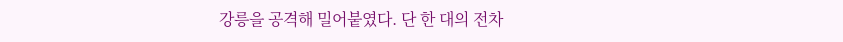강릉을 공격해 밀어붙였다. 단 한 대의 전차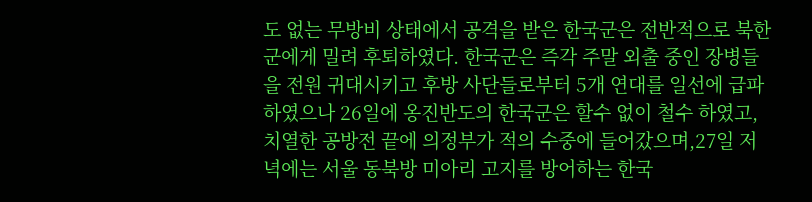도 없는 무방비 상태에서 공격을 받은 한국군은 전반적으로 북한군에게 밀려 후퇴하였다. 한국군은 즉각 주말 외출 중인 장병들을 전원 귀대시키고 후방 사단들로부터 5개 연대를 일선에 급파하였으나 26일에 옹진반도의 한국군은 할수 없이 철수 하였고, 치열한 공방전 끝에 의정부가 적의 수중에 들어갔으며,27일 저녁에는 서울 동북방 미아리 고지를 방어하는 한국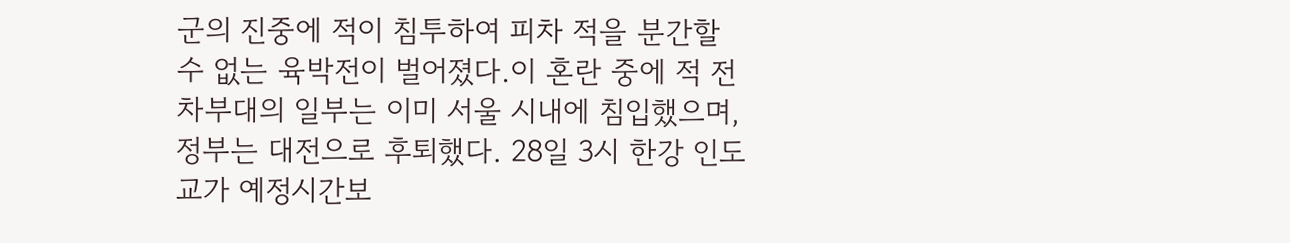군의 진중에 적이 침투하여 피차 적을 분간할 수 없는 육박전이 벌어졌다.이 혼란 중에 적 전차부대의 일부는 이미 서울 시내에 침입했으며, 정부는 대전으로 후퇴했다. 28일 3시 한강 인도교가 예정시간보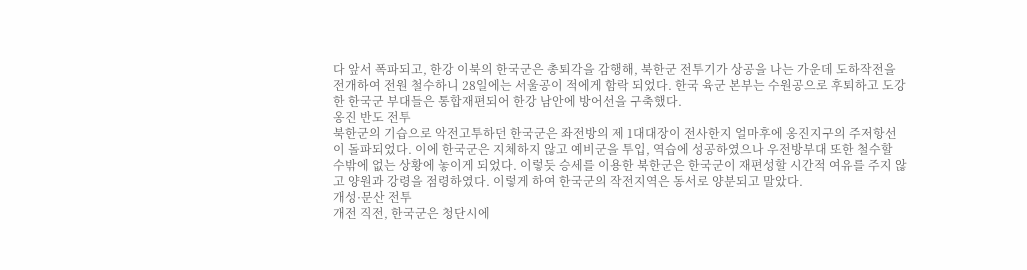다 앞서 폭파되고, 한강 이북의 한국군은 총퇴각을 감행해, 북한군 전투기가 상공을 나는 가운데 도하작전을 전개하여 전원 철수하니 28일에는 서울공이 적에게 함락 되었다. 한국 육군 본부는 수원공으로 후퇴하고 도강한 한국군 부대들은 통합재편되어 한강 남안에 방어선을 구축했다.
옹진 반도 전투
북한군의 기습으로 악전고투하던 한국군은 좌전방의 제 1대대장이 전사한지 얼마후에 옹진지구의 주저항선이 돌파되었다. 이에 한국군은 지체하지 않고 예비군을 투입, 역습에 성공하였으나 우전방부대 또한 철수할 수밖에 없는 상황에 놓이게 되었다. 이렇듯 승세를 이용한 북한군은 한국군이 재편성할 시간적 여유를 주지 않고 양원과 강령을 점령하였다. 이렇게 하여 한국군의 작전지역은 동서로 양분되고 말았다.
개성·문산 전투
개전 직전, 한국군은 청단시에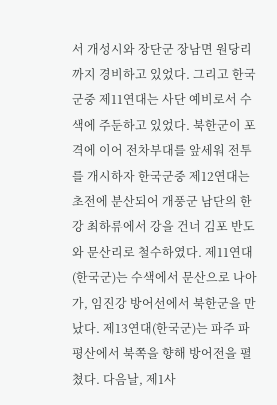서 개성시와 장단군 장남면 원당리까지 경비하고 있었다. 그리고 한국군중 제11연대는 사단 예비로서 수색에 주둔하고 있었다. 북한군이 포격에 이어 전차부대를 앞세워 전투를 개시하자 한국군중 제12연대는 초전에 분산되어 개풍군 남단의 한강 최하류에서 강을 건너 김포 반도와 문산리로 철수하였다. 제11연대(한국군)는 수색에서 문산으로 나아가, 임진강 방어선에서 북한군을 만났다. 제13연대(한국군)는 파주 파평산에서 북쪽을 향해 방어전을 펼쳤다. 다음날, 제1사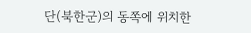단(북한군)의 동쪽에 위치한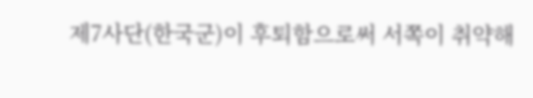제7사단(한국군)이 후퇴함으로써 서쪽이 취약해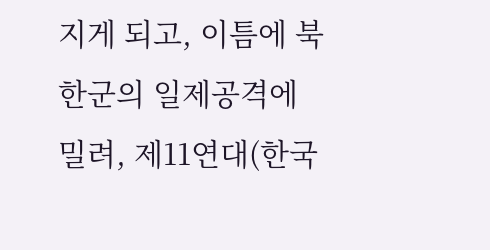지게 되고, 이틈에 북한군의 일제공격에 밀려, 제11연대(한국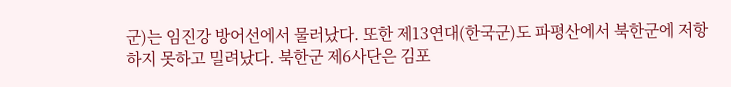군)는 임진강 방어선에서 물러났다. 또한 제13연대(한국군)도 파평산에서 북한군에 저항하지 못하고 밀려났다. 북한군 제6사단은 김포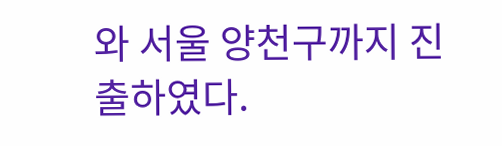와 서울 양천구까지 진출하였다.